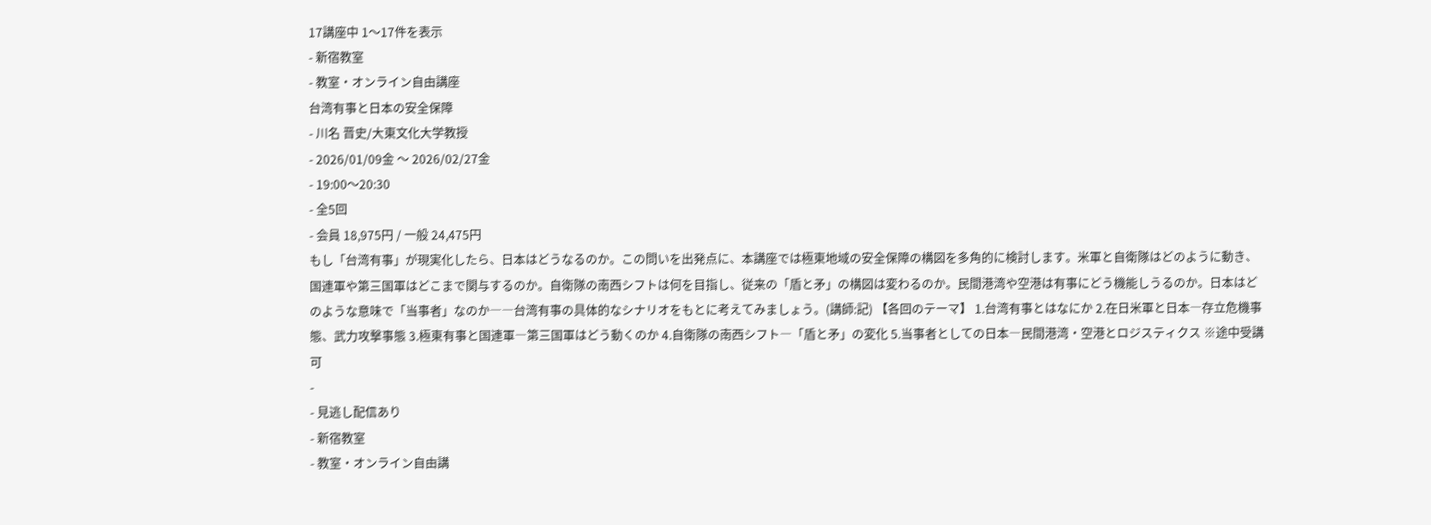17講座中 1〜17件を表示
- 新宿教室
- 教室・オンライン自由講座
台湾有事と日本の安全保障
- 川名 晋史/大東文化大学教授
- 2026/01/09金 〜 2026/02/27金
- 19:00〜20:30
- 全5回
- 会員 18,975円 / 一般 24,475円
もし「台湾有事」が現実化したら、日本はどうなるのか。この問いを出発点に、本講座では極東地域の安全保障の構図を多角的に検討します。米軍と自衛隊はどのように動き、国連軍や第三国軍はどこまで関与するのか。自衛隊の南西シフトは何を目指し、従来の「盾と矛」の構図は変わるのか。民間港湾や空港は有事にどう機能しうるのか。日本はどのような意味で「当事者」なのか――台湾有事の具体的なシナリオをもとに考えてみましょう。(講師:記) 【各回のテーマ】 1.台湾有事とはなにか 2.在日米軍と日本―存立危機事態、武力攻撃事態 3.極東有事と国連軍―第三国軍はどう動くのか 4.自衛隊の南西シフト―「盾と矛」の変化 5.当事者としての日本―民間港湾・空港とロジスティクス ※途中受講可
-
- 見逃し配信あり
- 新宿教室
- 教室・オンライン自由講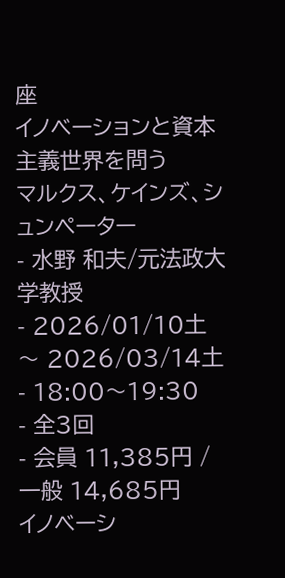座
イノベーションと資本主義世界を問う
マルクス、ケインズ、シュンペーター
- 水野 和夫/元法政大学教授
- 2026/01/10土 〜 2026/03/14土
- 18:00〜19:30
- 全3回
- 会員 11,385円 / 一般 14,685円
イノベーシ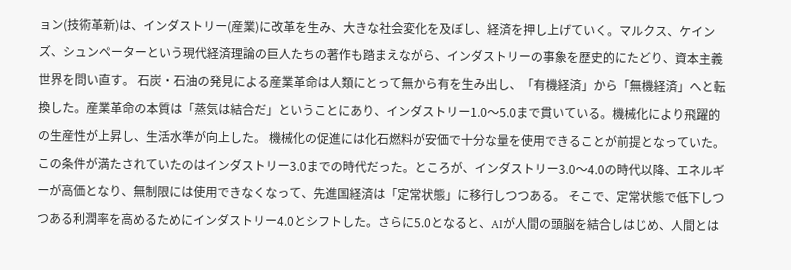ョン(技術革新)は、インダストリー(産業)に改革を生み、大きな社会変化を及ぼし、経済を押し上げていく。マルクス、ケインズ、シュンペーターという現代経済理論の巨人たちの著作も踏まえながら、インダストリーの事象を歴史的にたどり、資本主義世界を問い直す。 石炭・石油の発見による産業革命は人類にとって無から有を生み出し、「有機経済」から「無機経済」へと転換した。産業革命の本質は「蒸気は結合だ」ということにあり、インダストリー1.0〜5.0まで貫いている。機械化により飛躍的の生産性が上昇し、生活水準が向上した。 機械化の促進には化石燃料が安価で十分な量を使用できることが前提となっていた。この条件が満たされていたのはインダストリー3.0までの時代だった。ところが、インダストリー3.0〜4.0の時代以降、エネルギーが高価となり、無制限には使用できなくなって、先進国経済は「定常状態」に移行しつつある。 そこで、定常状態で低下しつつある利潤率を高めるためにインダストリー4.0とシフトした。さらに5.0となると、AIが人間の頭脳を結合しはじめ、人間とは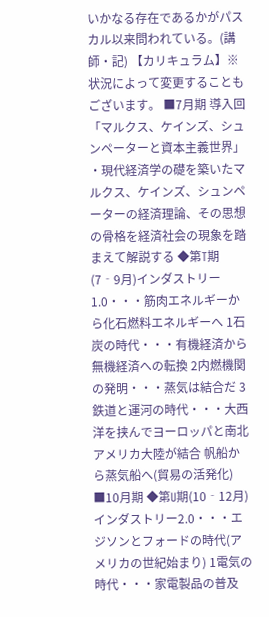いかなる存在であるかがパスカル以来問われている。(講師・記) 【カリキュラム】※状況によって変更することもございます。 ■7月期 導入回 「マルクス、ケインズ、シュンペーターと資本主義世界」 ・現代経済学の礎を築いたマルクス、ケインズ、シュンペーターの経済理論、その思想の骨格を経済社会の現象を踏まえて解説する ◆第T期(7‐9月)インダストリー1.0・・・筋肉エネルギーから化石燃料エネルギーへ 1石炭の時代・・・有機経済から無機経済への転換 2内燃機関の発明・・・蒸気は結合だ 3鉄道と運河の時代・・・大西洋を挟んでヨーロッパと南北アメリカ大陸が結合 帆船から蒸気船へ(貿易の活発化) ■10月期 ◆第U期(10‐12月)インダストリー2.0・・・エジソンとフォードの時代(アメリカの世紀始まり) 1電気の時代・・・家電製品の普及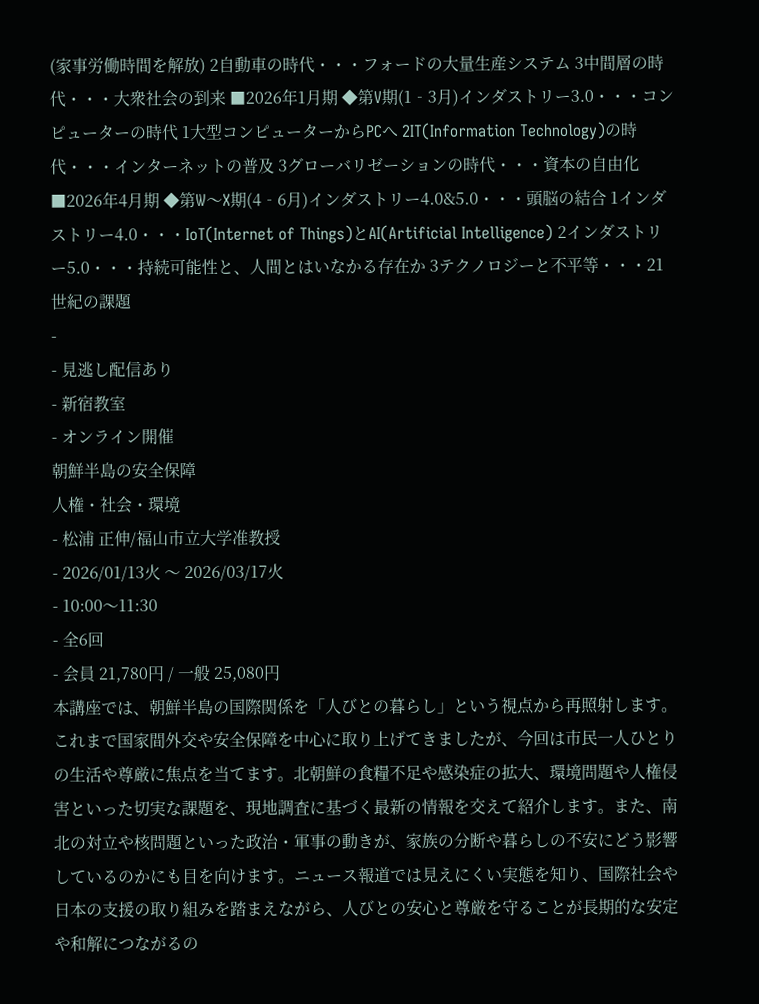(家事労働時間を解放) 2自動車の時代・・・フォードの大量生産システム 3中間層の時代・・・大衆社会の到来 ■2026年1月期 ◆第V期(1‐3月)インダストリー3.0・・・コンピューターの時代 1大型コンピューターからPCへ 2IT(Information Technology)の時代・・・インターネットの普及 3グローバリゼーションの時代・・・資本の自由化 ■2026年4月期 ◆第W〜X期(4‐6月)インダストリー4.0&5.0・・・頭脳の結合 1インダストリー4.0・・・IoT(Internet of Things)とAI(Artificial Intelligence) 2インダストリー5.0・・・持続可能性と、人間とはいなかる存在か 3テクノロジーと不平等・・・21世紀の課題
-
- 見逃し配信あり
- 新宿教室
- オンライン開催
朝鮮半島の安全保障
人権・社会・環境
- 松浦 正伸/福山市立大学准教授
- 2026/01/13火 〜 2026/03/17火
- 10:00〜11:30
- 全6回
- 会員 21,780円 / 一般 25,080円
本講座では、朝鮮半島の国際関係を「人びとの暮らし」という視点から再照射します。これまで国家間外交や安全保障を中心に取り上げてきましたが、今回は市民一人ひとりの生活や尊厳に焦点を当てます。北朝鮮の食糧不足や感染症の拡大、環境問題や人権侵害といった切実な課題を、現地調査に基づく最新の情報を交えて紹介します。また、南北の対立や核問題といった政治・軍事の動きが、家族の分断や暮らしの不安にどう影響しているのかにも目を向けます。ニュース報道では見えにくい実態を知り、国際社会や日本の支援の取り組みを踏まえながら、人びとの安心と尊厳を守ることが長期的な安定や和解につながるの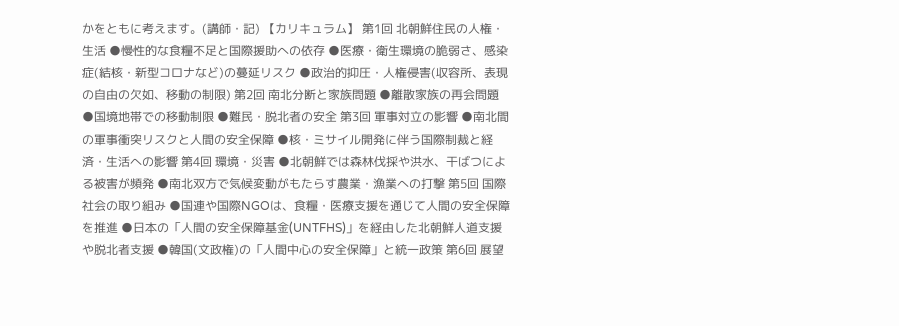かをともに考えます。(講師・記) 【カリキュラム】 第1回 北朝鮮住民の人権・生活 ●慢性的な食糧不足と国際援助への依存 ●医療・衛生環境の脆弱さ、感染症(結核・新型コロナなど)の蔓延リスク ●政治的抑圧・人権侵害(収容所、表現の自由の欠如、移動の制限) 第2回 南北分断と家族問題 ●離散家族の再会問題 ●国境地帯での移動制限 ●難民・脱北者の安全 第3回 軍事対立の影響 ●南北間の軍事衝突リスクと人間の安全保障 ●核・ミサイル開発に伴う国際制裁と経済・生活への影響 第4回 環境・災害 ●北朝鮮では森林伐採や洪水、干ばつによる被害が頻発 ●南北双方で気候変動がもたらす農業・漁業への打撃 第5回 国際社会の取り組み ●国連や国際NGOは、食糧・医療支援を通じて人間の安全保障を推進 ●日本の「人間の安全保障基金(UNTFHS)」を経由した北朝鮮人道支援や脱北者支援 ●韓国(文政権)の「人間中心の安全保障」と統一政策 第6回 展望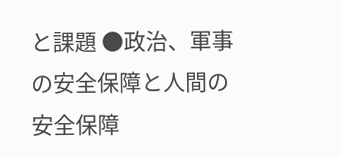と課題 ●政治、軍事の安全保障と人間の安全保障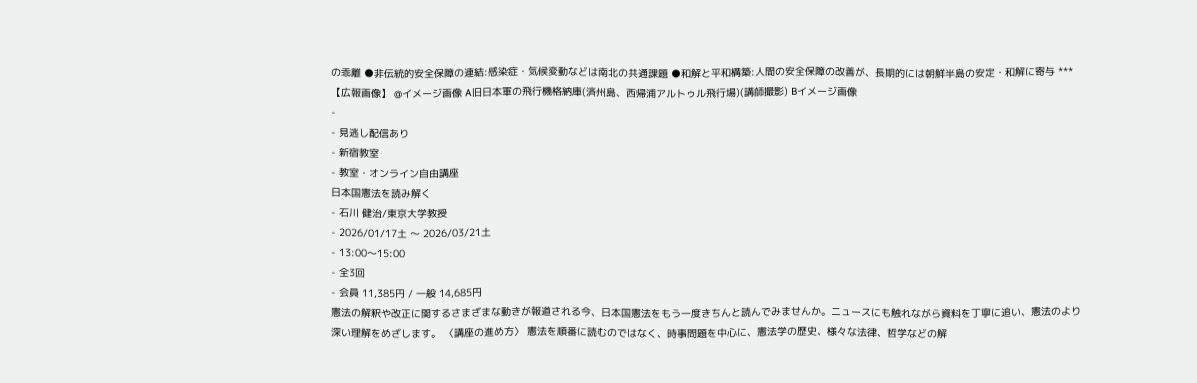の乖離 ●非伝統的安全保障の連結:感染症・気候変動などは南北の共通課題 ●和解と平和構築:人間の安全保障の改善が、長期的には朝鮮半島の安定・和解に寄与 *** 【広報画像】 @イメージ画像 A旧日本軍の飛行機格納庫(済州島、西帰浦アルトゥル飛行場)(講師撮影) Bイメージ画像
-
- 見逃し配信あり
- 新宿教室
- 教室・オンライン自由講座
日本国憲法を読み解く
- 石川 健治/東京大学教授
- 2026/01/17土 〜 2026/03/21土
- 13:00〜15:00
- 全3回
- 会員 11,385円 / 一般 14,685円
憲法の解釈や改正に関するさまざまな動きが報道される今、日本国憲法をもう一度きちんと読んでみませんか。ニュースにも触れながら資料を丁寧に追い、憲法のより深い理解をめざします。 〈講座の進め方〉 憲法を順番に読むのではなく、時事問題を中心に、憲法学の歴史、様々な法律、哲学などの解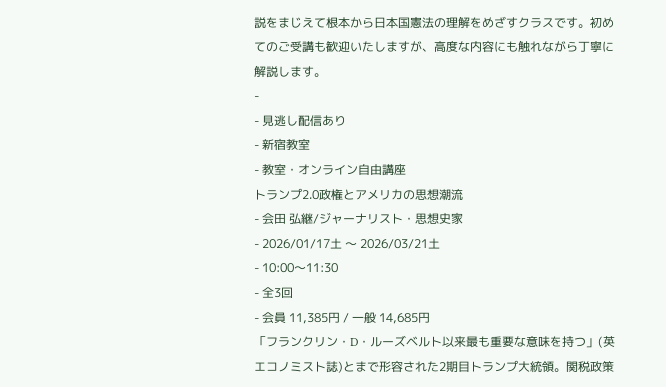説をまじえて根本から日本国憲法の理解をめざすクラスです。初めてのご受講も歓迎いたしますが、高度な内容にも触れながら丁寧に解説します。
-
- 見逃し配信あり
- 新宿教室
- 教室・オンライン自由講座
トランプ2.0政権とアメリカの思想潮流
- 会田 弘継/ジャーナリスト・思想史家
- 2026/01/17土 〜 2026/03/21土
- 10:00〜11:30
- 全3回
- 会員 11,385円 / 一般 14,685円
「フランクリン・D・ルーズベルト以来最も重要な意味を持つ」(英エコノミスト誌)とまで形容された2期目トランプ大統領。関税政策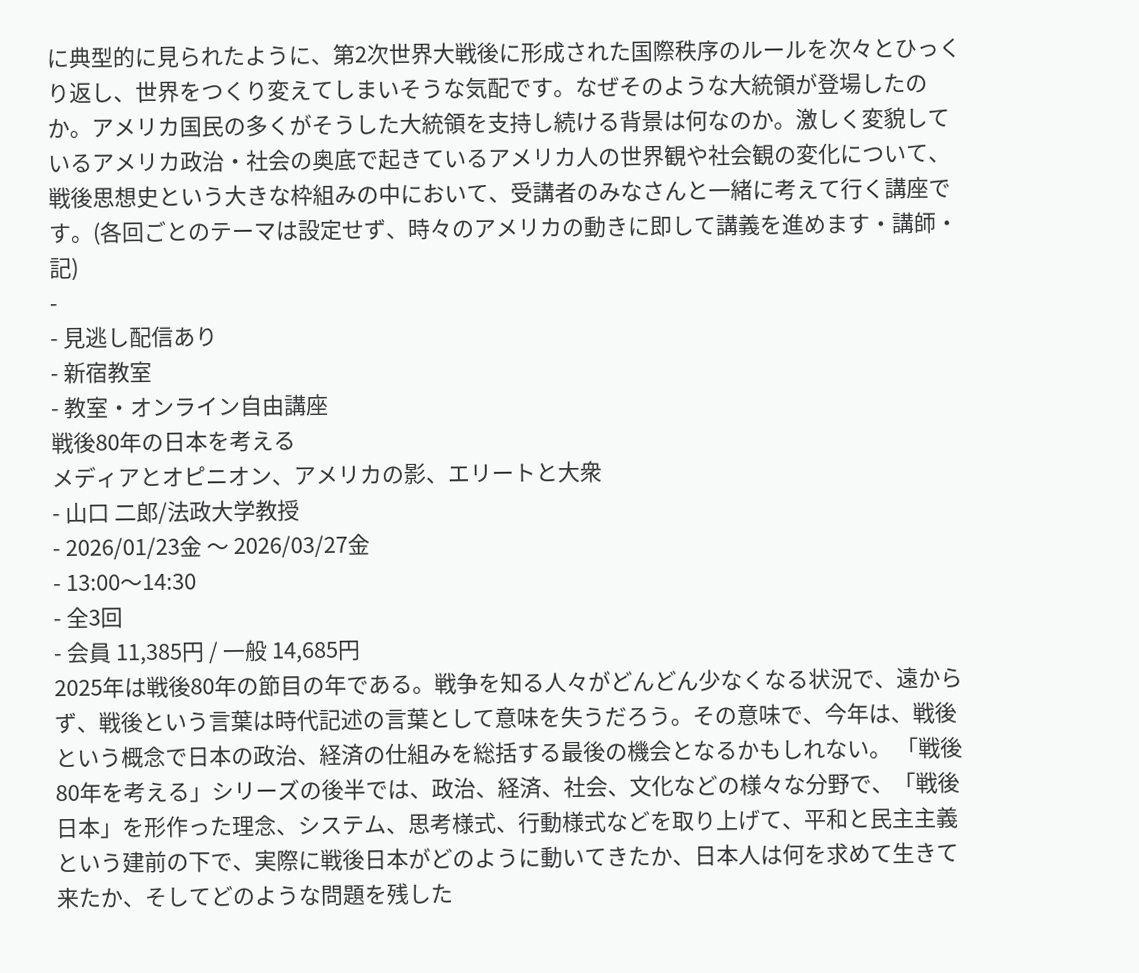に典型的に見られたように、第2次世界大戦後に形成された国際秩序のルールを次々とひっくり返し、世界をつくり変えてしまいそうな気配です。なぜそのような大統領が登場したのか。アメリカ国民の多くがそうした大統領を支持し続ける背景は何なのか。激しく変貌しているアメリカ政治・社会の奥底で起きているアメリカ人の世界観や社会観の変化について、戦後思想史という大きな枠組みの中において、受講者のみなさんと一緒に考えて行く講座です。(各回ごとのテーマは設定せず、時々のアメリカの動きに即して講義を進めます・講師・記)
-
- 見逃し配信あり
- 新宿教室
- 教室・オンライン自由講座
戦後80年の日本を考える
メディアとオピニオン、アメリカの影、エリートと大衆
- 山口 二郎/法政大学教授
- 2026/01/23金 〜 2026/03/27金
- 13:00〜14:30
- 全3回
- 会員 11,385円 / 一般 14,685円
2025年は戦後80年の節目の年である。戦争を知る人々がどんどん少なくなる状況で、遠からず、戦後という言葉は時代記述の言葉として意味を失うだろう。その意味で、今年は、戦後という概念で日本の政治、経済の仕組みを総括する最後の機会となるかもしれない。 「戦後80年を考える」シリーズの後半では、政治、経済、社会、文化などの様々な分野で、「戦後日本」を形作った理念、システム、思考様式、行動様式などを取り上げて、平和と民主主義という建前の下で、実際に戦後日本がどのように動いてきたか、日本人は何を求めて生きて来たか、そしてどのような問題を残した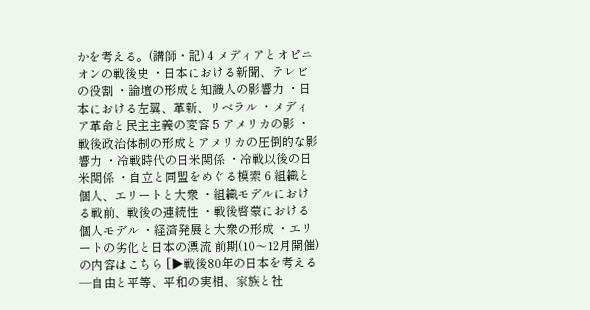かを考える。(講師・記) 4 メディアとオピニオンの戦後史 ・日本における新聞、テレビの役割 ・論壇の形成と知識人の影響力 ・日本における左翼、革新、リベラル ・メディア革命と民主主義の変容 5 アメリカの影 ・戦後政治体制の形成とアメリカの圧倒的な影響力 ・冷戦時代の日米関係 ・冷戦以後の日米関係 ・自立と同盟をめぐる模索 6 組織と個人、エリートと大衆 ・組織モデルにおける戦前、戦後の連続性 ・戦後啓蒙における個人モデル ・経済発展と大衆の形成 ・エリートの劣化と日本の漂流 前期(10〜12月開催)の内容はこちら [▶戦後80年の日本を考える―自由と平等、平和の実相、家族と社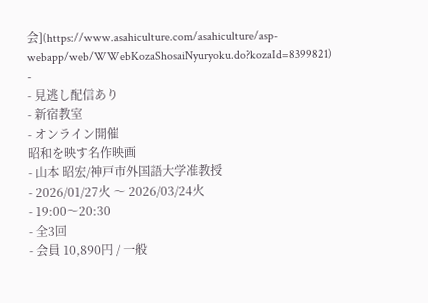会](https://www.asahiculture.com/asahiculture/asp-webapp/web/WWebKozaShosaiNyuryoku.do?kozaId=8399821)
-
- 見逃し配信あり
- 新宿教室
- オンライン開催
昭和を映す名作映画
- 山本 昭宏/神戸市外国語大学准教授
- 2026/01/27火 〜 2026/03/24火
- 19:00〜20:30
- 全3回
- 会員 10,890円 / 一般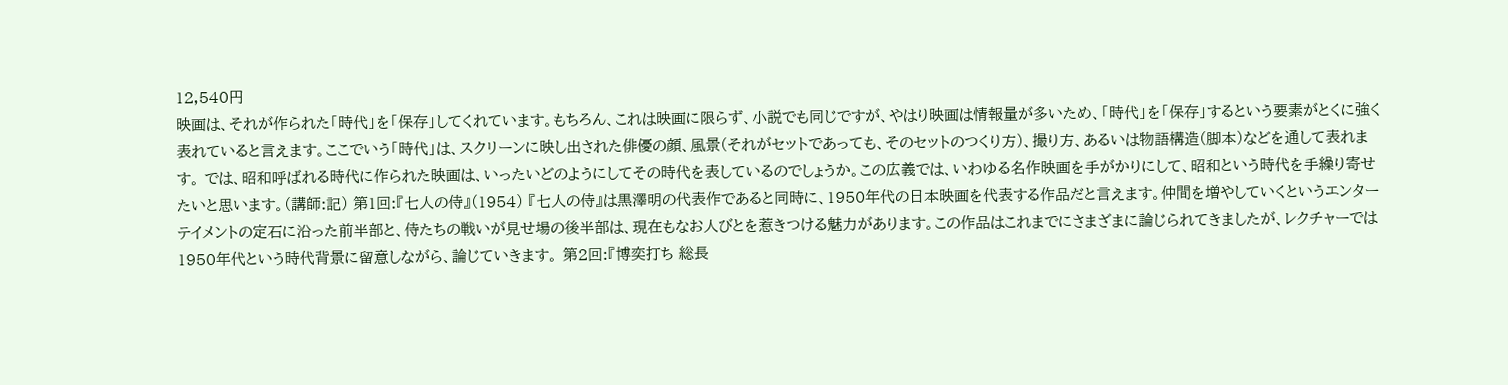12,540円
映画は、それが作られた「時代」を「保存」してくれています。もちろん、これは映画に限らず、小説でも同じですが、やはり映画は情報量が多いため、「時代」を「保存」するという要素がとくに強く表れていると言えます。ここでいう「時代」は、スクリーンに映し出された俳優の顔、風景(それがセットであっても、そのセットのつくり方)、撮り方、あるいは物語構造(脚本)などを通して表れます。 では、昭和呼ばれる時代に作られた映画は、いったいどのようにしてその時代を表しているのでしょうか。この広義では、いわゆる名作映画を手がかりにして、昭和という時代を手繰り寄せたいと思います。(講師:記) 第1回:『七人の侍』(1954) 『七人の侍』は黒澤明の代表作であると同時に、1950年代の日本映画を代表する作品だと言えます。仲間を増やしていくというエンターテイメントの定石に沿った前半部と、侍たちの戦いが見せ場の後半部は、現在もなお人びとを惹きつける魅力があります。この作品はこれまでにさまざまに論じられてきましたが、レクチャーでは1950年代という時代背景に留意しながら、論じていきます。 第2回:『博奕打ち 総長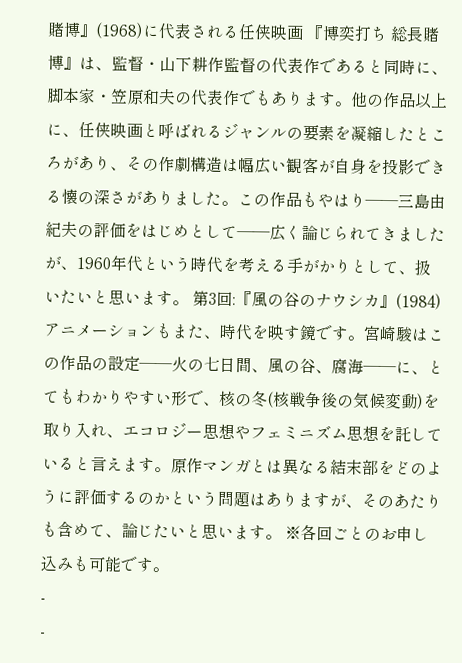賭博』(1968)に代表される任侠映画 『博奕打ち 総長賭博』は、監督・山下耕作監督の代表作であると同時に、脚本家・笠原和夫の代表作でもあります。他の作品以上に、任侠映画と呼ばれるジャンルの要素を凝縮したところがあり、その作劇構造は幅広い観客が自身を投影できる懐の深さがありました。この作品もやはり――三島由紀夫の評価をはじめとして――広く論じられてきましたが、1960年代という時代を考える手がかりとして、扱いたいと思います。 第3回:『風の谷のナウシカ』(1984) アニメーションもまた、時代を映す鏡です。宮崎駿はこの作品の設定――火の七日間、風の谷、腐海――に、とてもわかりやすい形で、核の冬(核戦争後の気候変動)を取り入れ、エコロジー思想やフェミニズム思想を託していると言えます。原作マンガとは異なる結末部をどのように評価するのかという問題はありますが、そのあたりも含めて、論じたいと思います。 ※各回ごとのお申し込みも可能です。
-
-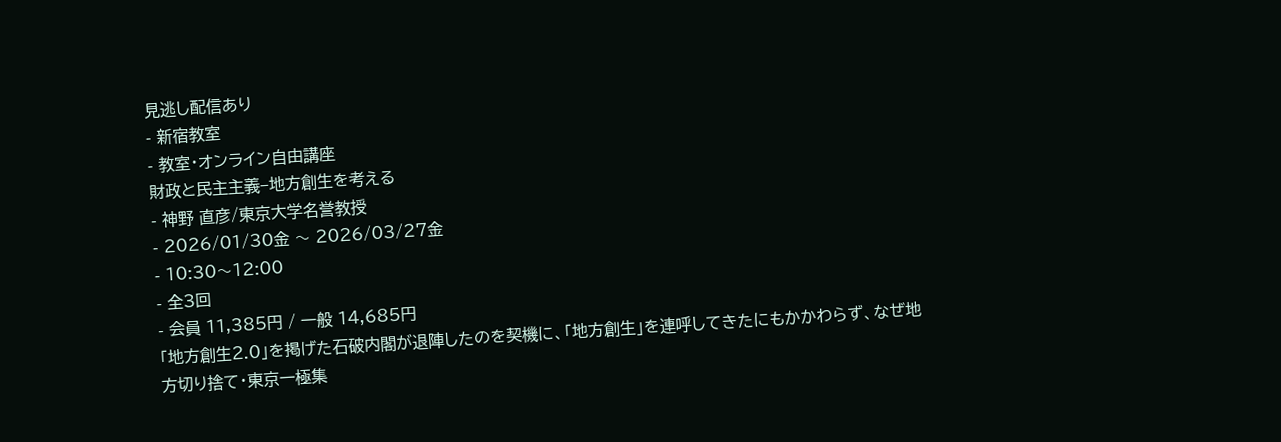見逃し配信あり
- 新宿教室
- 教室・オンライン自由講座
財政と民主主義−地方創生を考える
- 神野 直彦/東京大学名誉教授
- 2026/01/30金 〜 2026/03/27金
- 10:30〜12:00
- 全3回
- 会員 11,385円 / 一般 14,685円
「地方創生2.0」を掲げた石破内閣が退陣したのを契機に、「地方創生」を連呼してきたにもかかわらず、なぜ地方切り捨て・東京一極集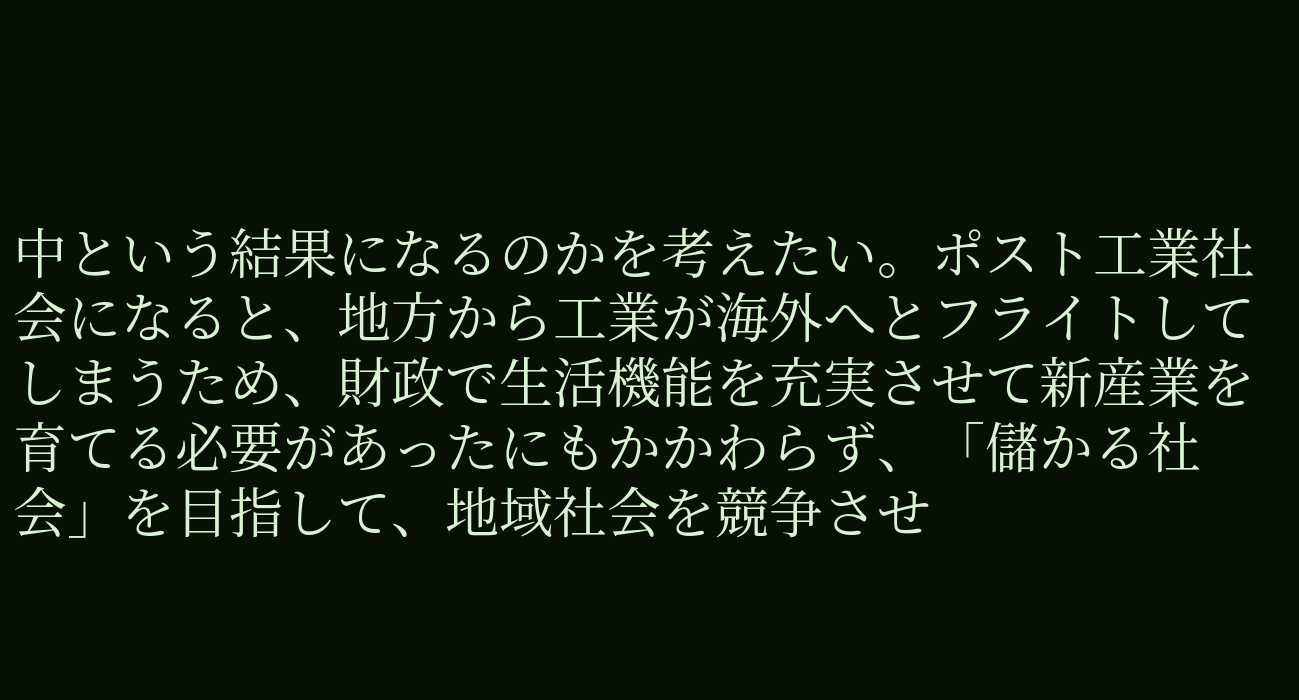中という結果になるのかを考えたい。ポスト工業社会になると、地方から工業が海外へとフライトしてしまうため、財政で生活機能を充実させて新産業を育てる必要があったにもかかわらず、「儲かる社会」を目指して、地域社会を競争させ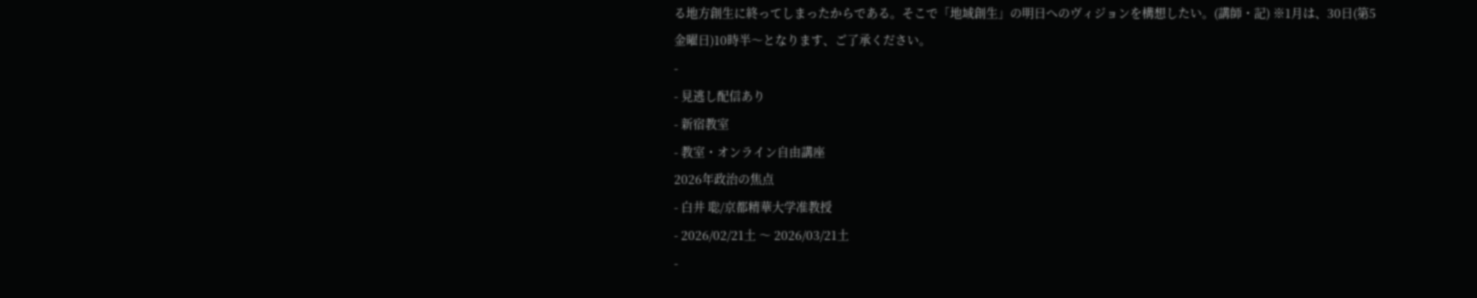る地方創生に終ってしまったからである。そこで「地域創生」の明日へのヴィジョンを構想したい。(講師・記) ※1月は、30日(第5金曜日)10時半〜となります、ご了承ください。
-
- 見逃し配信あり
- 新宿教室
- 教室・オンライン自由講座
2026年政治の焦点
- 白井 聡/京都精華大学准教授
- 2026/02/21土 〜 2026/03/21土
-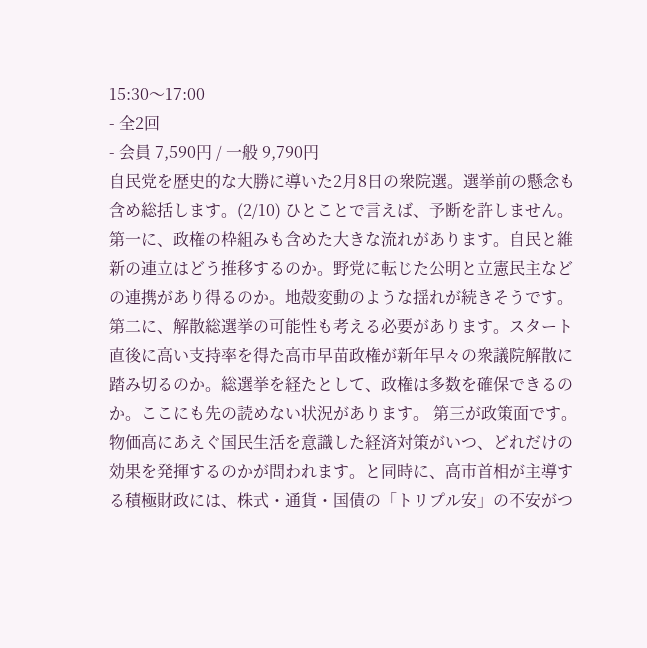15:30〜17:00
- 全2回
- 会員 7,590円 / 一般 9,790円
自民党を歴史的な大勝に導いた2月8日の衆院選。選挙前の懸念も含め総括します。(2/10) ひとことで言えば、予断を許しません。第一に、政権の枠組みも含めた大きな流れがあります。自民と維新の連立はどう推移するのか。野党に転じた公明と立憲民主などの連携があり得るのか。地殻変動のような揺れが続きそうです。 第二に、解散総選挙の可能性も考える必要があります。スタート直後に高い支持率を得た高市早苗政権が新年早々の衆議院解散に踏み切るのか。総選挙を経たとして、政権は多数を確保できるのか。ここにも先の読めない状況があります。 第三が政策面です。物価高にあえぐ国民生活を意識した経済対策がいつ、どれだけの効果を発揮するのかが問われます。と同時に、高市首相が主導する積極財政には、株式・通貨・国債の「トリプル安」の不安がつ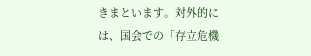きまといます。対外的には、国会での「存立危機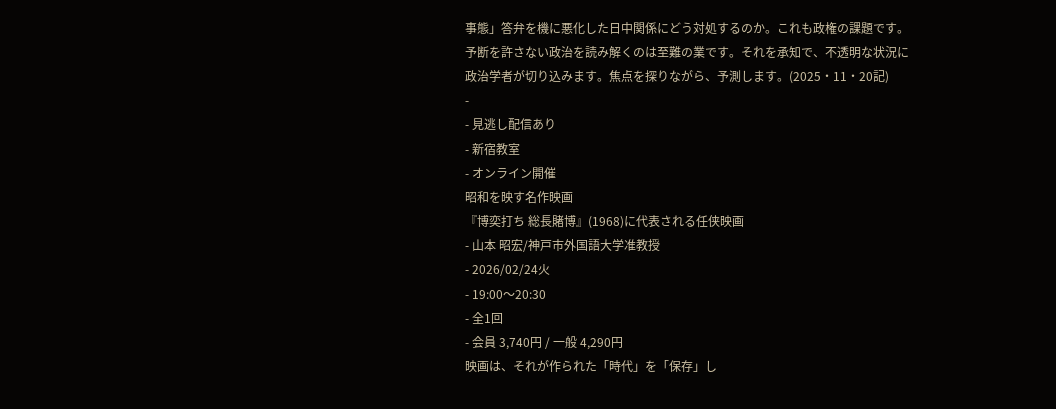事態」答弁を機に悪化した日中関係にどう対処するのか。これも政権の課題です。 予断を許さない政治を読み解くのは至難の業です。それを承知で、不透明な状況に政治学者が切り込みます。焦点を探りながら、予測します。(2025・11・20記)
-
- 見逃し配信あり
- 新宿教室
- オンライン開催
昭和を映す名作映画
『博奕打ち 総長賭博』(1968)に代表される任侠映画
- 山本 昭宏/神戸市外国語大学准教授
- 2026/02/24火
- 19:00〜20:30
- 全1回
- 会員 3,740円 / 一般 4,290円
映画は、それが作られた「時代」を「保存」し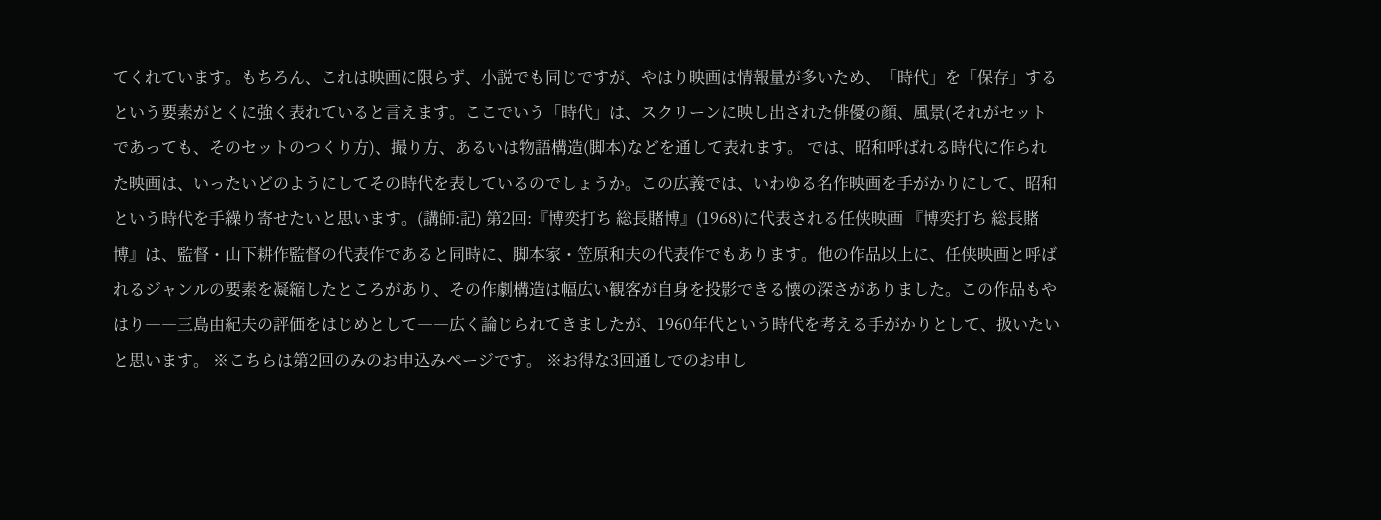てくれています。もちろん、これは映画に限らず、小説でも同じですが、やはり映画は情報量が多いため、「時代」を「保存」するという要素がとくに強く表れていると言えます。ここでいう「時代」は、スクリーンに映し出された俳優の顔、風景(それがセットであっても、そのセットのつくり方)、撮り方、あるいは物語構造(脚本)などを通して表れます。 では、昭和呼ばれる時代に作られた映画は、いったいどのようにしてその時代を表しているのでしょうか。この広義では、いわゆる名作映画を手がかりにして、昭和という時代を手繰り寄せたいと思います。(講師:記) 第2回:『博奕打ち 総長賭博』(1968)に代表される任侠映画 『博奕打ち 総長賭博』は、監督・山下耕作監督の代表作であると同時に、脚本家・笠原和夫の代表作でもあります。他の作品以上に、任侠映画と呼ばれるジャンルの要素を凝縮したところがあり、その作劇構造は幅広い観客が自身を投影できる懐の深さがありました。この作品もやはり――三島由紀夫の評価をはじめとして――広く論じられてきましたが、1960年代という時代を考える手がかりとして、扱いたいと思います。 ※こちらは第2回のみのお申込みページです。 ※お得な3回通しでのお申し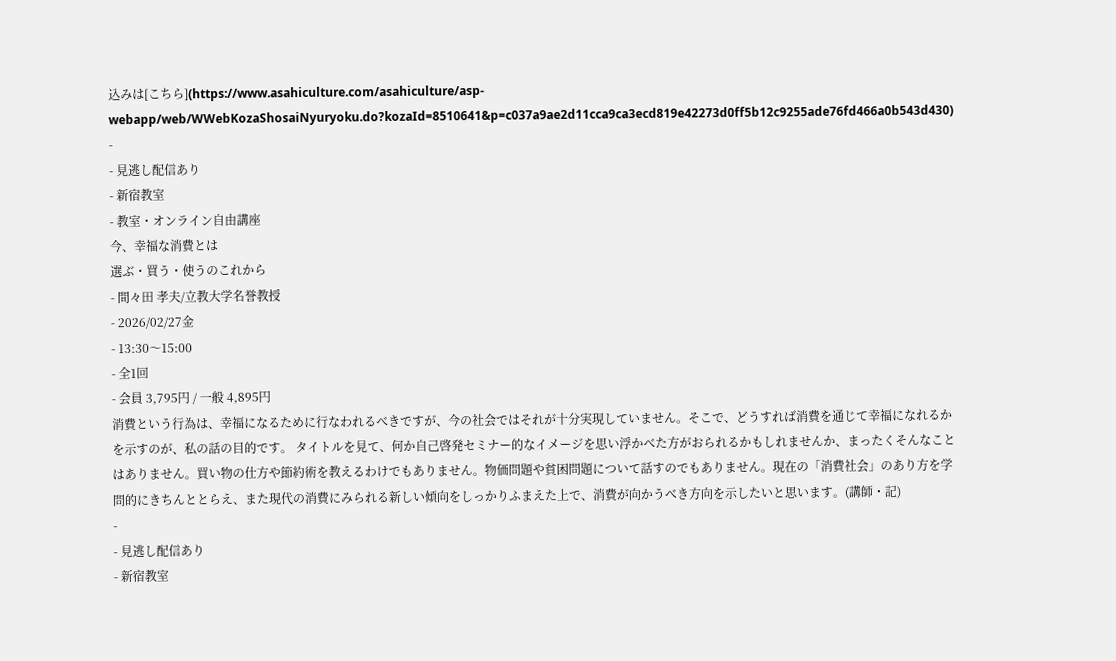込みは[こちら](https://www.asahiculture.com/asahiculture/asp-webapp/web/WWebKozaShosaiNyuryoku.do?kozaId=8510641&p=c037a9ae2d11cca9ca3ecd819e42273d0ff5b12c9255ade76fd466a0b543d430)
-
- 見逃し配信あり
- 新宿教室
- 教室・オンライン自由講座
今、幸福な消費とは
選ぶ・買う・使うのこれから
- 間々田 孝夫/立教大学名誉教授
- 2026/02/27金
- 13:30〜15:00
- 全1回
- 会員 3,795円 / 一般 4,895円
消費という行為は、幸福になるために行なわれるべきですが、今の社会ではそれが十分実現していません。そこで、どうすれば消費を通じて幸福になれるかを示すのが、私の話の目的です。 タイトルを見て、何か自己啓発セミナー的なイメージを思い浮かべた方がおられるかもしれませんか、まったくそんなことはありません。買い物の仕方や節約術を教えるわけでもありません。物価問題や貧困問題について話すのでもありません。現在の「消費社会」のあり方を学問的にきちんととらえ、また現代の消費にみられる新しい傾向をしっかりふまえた上で、消費が向かうべき方向を示したいと思います。(講師・記)
-
- 見逃し配信あり
- 新宿教室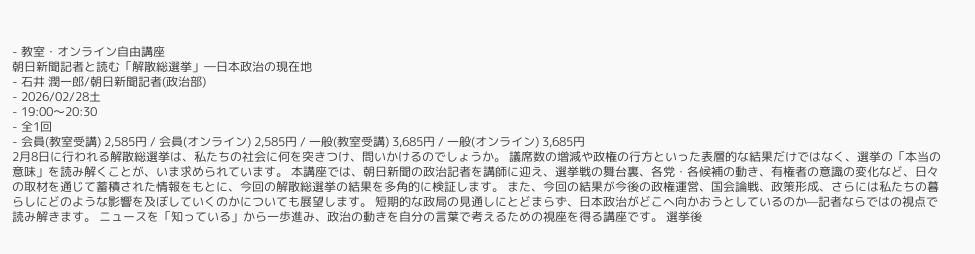- 教室・オンライン自由講座
朝日新聞記者と読む「解散総選挙」―日本政治の現在地
- 石井 潤一郎/朝日新聞記者(政治部)
- 2026/02/28土
- 19:00〜20:30
- 全1回
- 会員(教室受講) 2,585円 / 会員(オンライン) 2,585円 / 一般(教室受講) 3,685円 / 一般(オンライン) 3,685円
2月8日に行われる解散総選挙は、私たちの社会に何を突きつけ、問いかけるのでしょうか。 議席数の増減や政権の行方といった表層的な結果だけではなく、選挙の「本当の意味」を読み解くことが、いま求められています。 本講座では、朝日新聞の政治記者を講師に迎え、選挙戦の舞台裏、各党・各候補の動き、有権者の意識の変化など、日々の取材を通じて蓄積された情報をもとに、今回の解散総選挙の結果を多角的に検証します。 また、今回の結果が今後の政権運営、国会論戦、政策形成、さらには私たちの暮らしにどのような影響を及ぼしていくのかについても展望します。 短期的な政局の見通しにとどまらず、日本政治がどこへ向かおうとしているのか—記者ならではの視点で読み解きます。 ニュースを「知っている」から一歩進み、政治の動きを自分の言葉で考えるための視座を得る講座です。 選挙後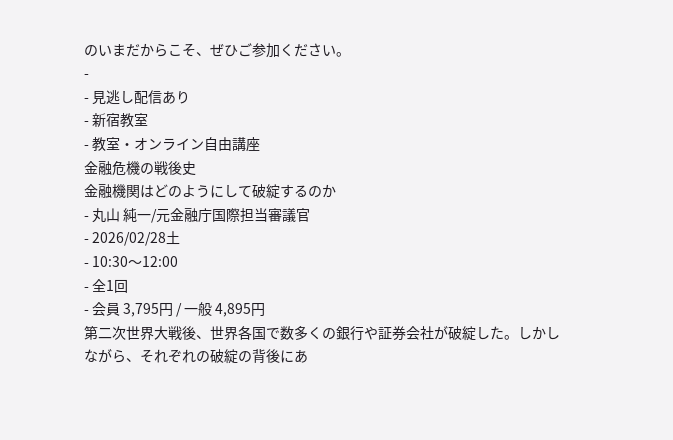のいまだからこそ、ぜひご参加ください。
-
- 見逃し配信あり
- 新宿教室
- 教室・オンライン自由講座
金融危機の戦後史
金融機関はどのようにして破綻するのか
- 丸山 純一/元金融庁国際担当審議官
- 2026/02/28土
- 10:30〜12:00
- 全1回
- 会員 3,795円 / 一般 4,895円
第二次世界大戦後、世界各国で数多くの銀行や証券会社が破綻した。しかしながら、それぞれの破綻の背後にあ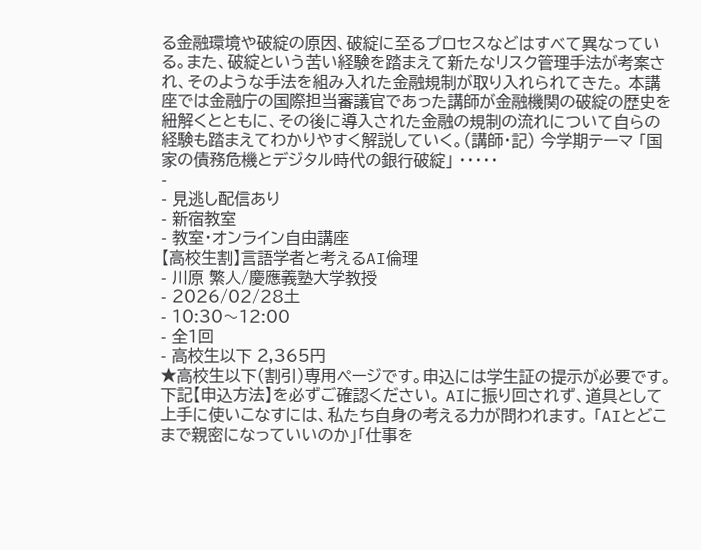る金融環境や破綻の原因、破綻に至るプロセスなどはすべて異なっている。また、破綻という苦い経験を踏まえて新たなリスク管理手法が考案され、そのような手法を組み入れた金融規制が取り入れられてきた。 本講座では金融庁の国際担当審議官であった講師が金融機関の破綻の歴史を紐解くとともに、その後に導入された金融の規制の流れについて自らの経験も踏まえてわかりやすく解説していく。(講師・記) 今学期テーマ 「国家の債務危機とデジタル時代の銀行破綻」 ・・・・・
-
- 見逃し配信あり
- 新宿教室
- 教室・オンライン自由講座
【高校生割】言語学者と考えるAI倫理
- 川原 繁人/慶應義塾大学教授
- 2026/02/28土
- 10:30〜12:00
- 全1回
- 高校生以下 2,365円
★高校生以下(割引)専用ページです。申込には学生証の提示が必要です。 下記【申込方法】を必ずご確認ください。 AIに振り回されず、道具として上手に使いこなすには、私たち自身の考える力が問われます。 「AIとどこまで親密になっていいのか」「仕事を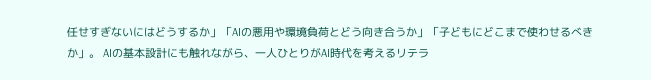任せすぎないにはどうするか」「AIの悪用や環境負荷とどう向き合うか」「子どもにどこまで使わせるべきか」。 AIの基本設計にも触れながら、一人ひとりがAI時代を考えるリテラ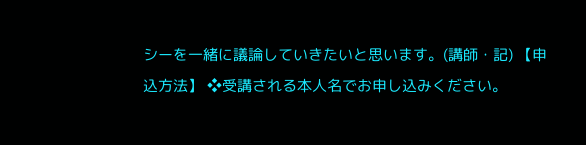シーを一緒に議論していきたいと思います。(講師・記) 【申込方法】 ❖受講される本人名でお申し込みください。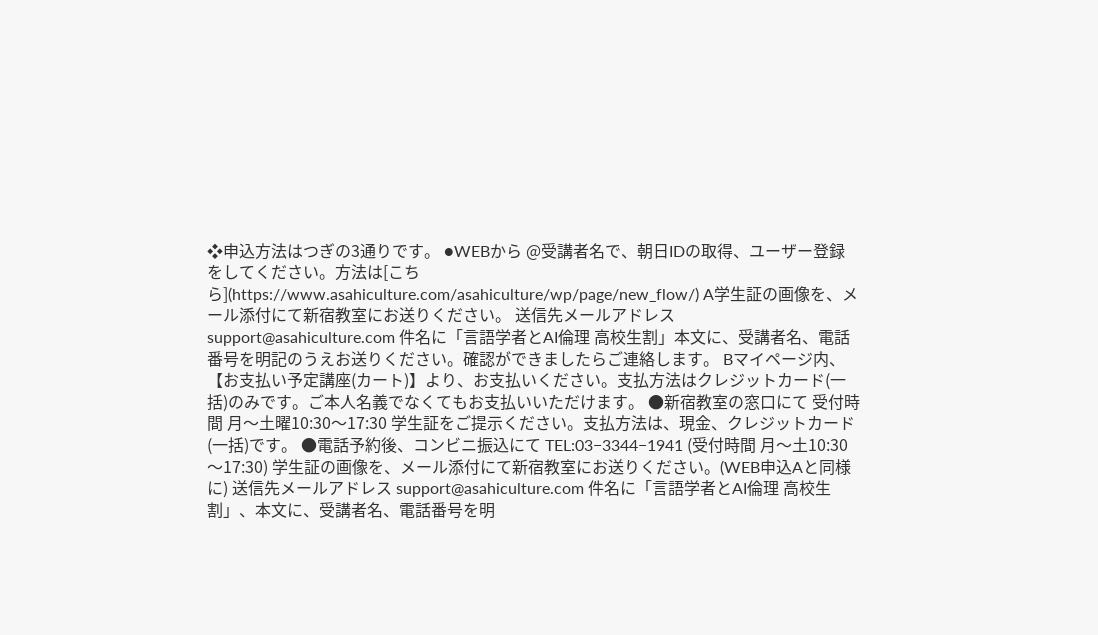❖申込方法はつぎの3通りです。 ●WEBから @受講者名で、朝日IDの取得、ユーザー登録をしてください。方法は[こちら](https://www.asahiculture.com/asahiculture/wp/page/new_flow/) A学生証の画像を、メール添付にて新宿教室にお送りください。 送信先メールアドレス support@asahiculture.com 件名に「言語学者とAI倫理 高校生割」本文に、受講者名、電話番号を明記のうえお送りください。確認ができましたらご連絡します。 Bマイページ内、【お支払い予定講座(カート)】より、お支払いください。支払方法はクレジットカード(一括)のみです。ご本人名義でなくてもお支払いいただけます。 ●新宿教室の窓口にて 受付時間 月〜土曜10:30〜17:30 学生証をご提示ください。支払方法は、現金、クレジットカード(一括)です。 ●電話予約後、コンビニ振込にて TEL:03−3344−1941 (受付時間 月〜土10:30〜17:30) 学生証の画像を、メール添付にて新宿教室にお送りください。(WEB申込Aと同様に) 送信先メールアドレス support@asahiculture.com 件名に「言語学者とAI倫理 高校生割」、本文に、受講者名、電話番号を明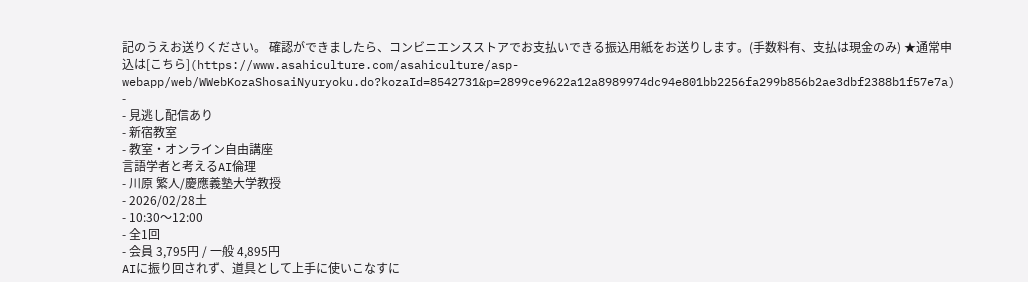記のうえお送りください。 確認ができましたら、コンビニエンスストアでお支払いできる振込用紙をお送りします。(手数料有、支払は現金のみ) ★通常申込は[こちら](https://www.asahiculture.com/asahiculture/asp-webapp/web/WWebKozaShosaiNyuryoku.do?kozaId=8542731&p=2899ce9622a12a8989974dc94e801bb2256fa299b856b2ae3dbf2388b1f57e7a)
-
- 見逃し配信あり
- 新宿教室
- 教室・オンライン自由講座
言語学者と考えるAI倫理
- 川原 繁人/慶應義塾大学教授
- 2026/02/28土
- 10:30〜12:00
- 全1回
- 会員 3,795円 / 一般 4,895円
AIに振り回されず、道具として上手に使いこなすに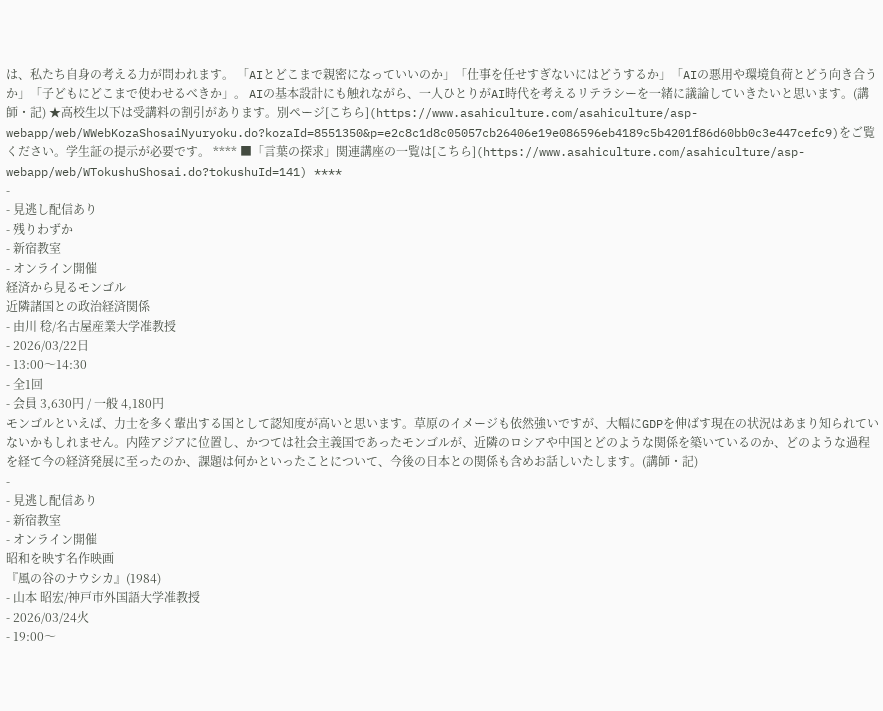は、私たち自身の考える力が問われます。 「AIとどこまで親密になっていいのか」「仕事を任せすぎないにはどうするか」「AIの悪用や環境負荷とどう向き合うか」「子どもにどこまで使わせるべきか」。 AIの基本設計にも触れながら、一人ひとりがAI時代を考えるリテラシーを一緒に議論していきたいと思います。(講師・記) ★高校生以下は受講料の割引があります。別ページ[こちら](https://www.asahiculture.com/asahiculture/asp-webapp/web/WWebKozaShosaiNyuryoku.do?kozaId=8551350&p=e2c8c1d8c05057cb26406e19e086596eb4189c5b4201f86d60bb0c3e447cefc9)をご覧ください。学生証の提示が必要です。 **** ■「言葉の探求」関連講座の一覧は[こちら](https://www.asahiculture.com/asahiculture/asp-webapp/web/WTokushuShosai.do?tokushuId=141) ****
-
- 見逃し配信あり
- 残りわずか
- 新宿教室
- オンライン開催
経済から見るモンゴル
近隣諸国との政治経済関係
- 由川 稔/名古屋産業大学准教授
- 2026/03/22日
- 13:00〜14:30
- 全1回
- 会員 3,630円 / 一般 4,180円
モンゴルといえば、力士を多く輩出する国として認知度が高いと思います。草原のイメージも依然強いですが、大幅にGDPを伸ばす現在の状況はあまり知られていないかもしれません。内陸アジアに位置し、かつては社会主義国であったモンゴルが、近隣のロシアや中国とどのような関係を築いているのか、どのような過程を経て今の経済発展に至ったのか、課題は何かといったことについて、今後の日本との関係も含めお話しいたします。(講師・記)
-
- 見逃し配信あり
- 新宿教室
- オンライン開催
昭和を映す名作映画
『風の谷のナウシカ』(1984)
- 山本 昭宏/神戸市外国語大学准教授
- 2026/03/24火
- 19:00〜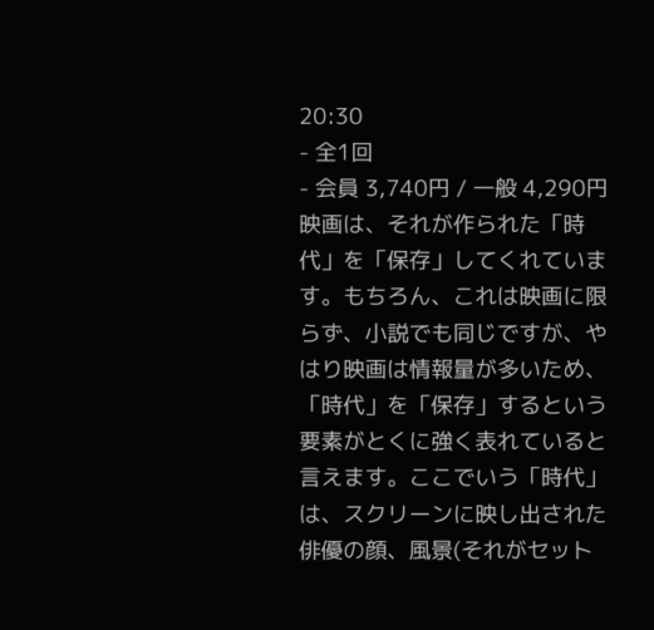20:30
- 全1回
- 会員 3,740円 / 一般 4,290円
映画は、それが作られた「時代」を「保存」してくれています。もちろん、これは映画に限らず、小説でも同じですが、やはり映画は情報量が多いため、「時代」を「保存」するという要素がとくに強く表れていると言えます。ここでいう「時代」は、スクリーンに映し出された俳優の顔、風景(それがセット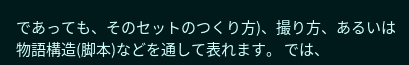であっても、そのセットのつくり方)、撮り方、あるいは物語構造(脚本)などを通して表れます。 では、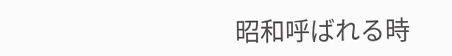昭和呼ばれる時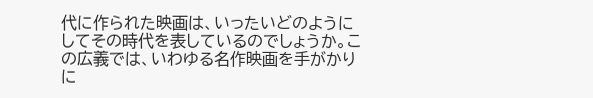代に作られた映画は、いったいどのようにしてその時代を表しているのでしょうか。この広義では、いわゆる名作映画を手がかりに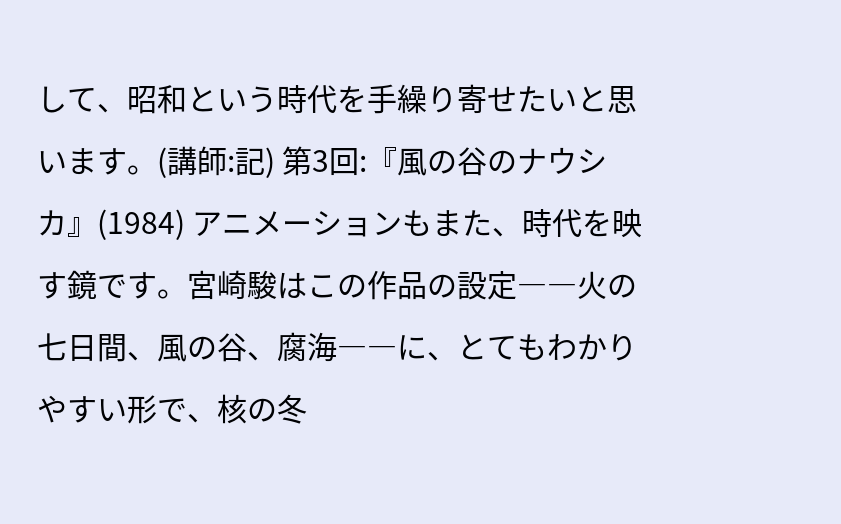して、昭和という時代を手繰り寄せたいと思います。(講師:記) 第3回:『風の谷のナウシカ』(1984) アニメーションもまた、時代を映す鏡です。宮崎駿はこの作品の設定――火の七日間、風の谷、腐海――に、とてもわかりやすい形で、核の冬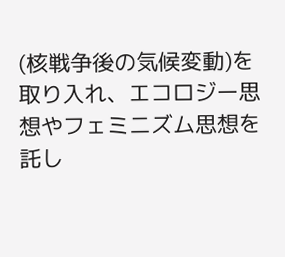(核戦争後の気候変動)を取り入れ、エコロジー思想やフェミニズム思想を託し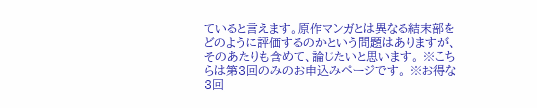ていると言えます。原作マンガとは異なる結末部をどのように評価するのかという問題はありますが、そのあたりも含めて、論じたいと思います。 ※こちらは第3回のみのお申込みページです。 ※お得な3回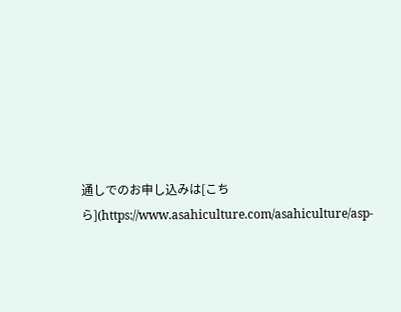通しでのお申し込みは[こちら](https://www.asahiculture.com/asahiculture/asp-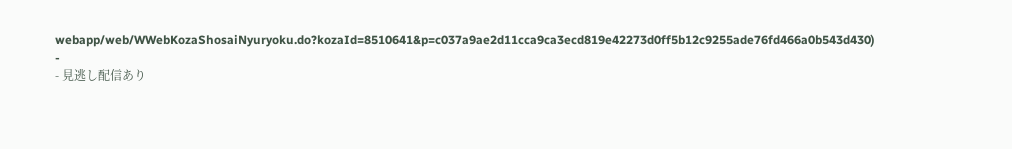webapp/web/WWebKozaShosaiNyuryoku.do?kozaId=8510641&p=c037a9ae2d11cca9ca3ecd819e42273d0ff5b12c9255ade76fd466a0b543d430)
-
- 見逃し配信あり